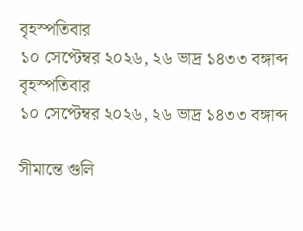বৃহস্পতিবার
১০ সেপ্টেম্বর ২০২৬, ২৬ ভাদ্র ১৪৩৩ বঙ্গাব্দ
বৃহস্পতিবার
১০ সেপ্টেম্বর ২০২৬, ২৬ ভাদ্র ১৪৩৩ বঙ্গাব্দ

সীমান্তে গুলি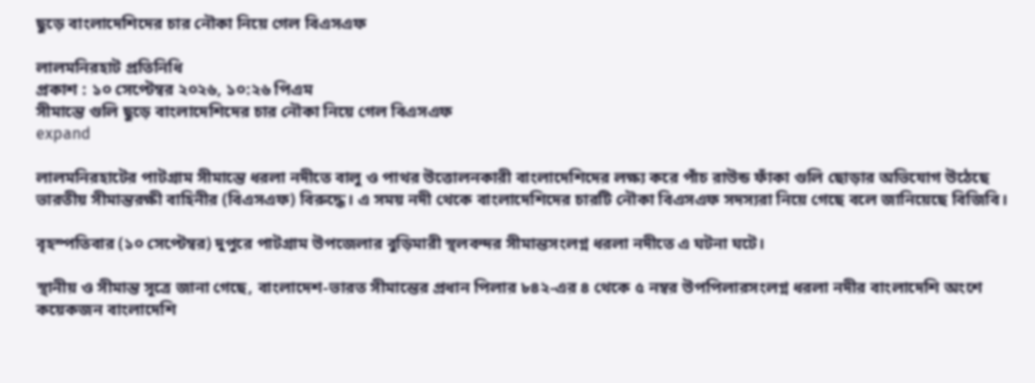ছুড়ে বাংলাদেশিদের চার নৌকা নিয়ে গেল বিএসএফ

লালমনিরহাট প্রতিনিধি
প্রকাশ : ১০ সেপ্টেম্বর ২০২৬, ১০:২৬ পিএম
সীমান্তে গুলি ছুড়ে বাংলাদেশিদের চার নৌকা নিয়ে গেল বিএসএফ
expand

লালমনিরহাটের পাটগ্রাম সীমান্তে ধরলা নদীতে বালু ও পাথর উত্তোলনকারী বাংলাদেশিদের লক্ষ্য করে পাঁচ রাউন্ড ফাঁকা গুলি ছোড়ার অভিযোগ উঠেছে ভারতীয় সীমান্তরক্ষী বাহিনীর (বিএসএফ) বিরুদ্ধে। এ সময় নদী থেকে বাংলাদেশিদের চারটি নৌকা বিএসএফ সদস্যরা নিয়ে গেছে বলে জানিয়েছে বিজিবি।

বৃহস্পতিবার (১০ সেপ্টেম্বর) দুপুরে পাটগ্রাম উপজেলার বুড়িমারী স্থলবন্দর সীমান্তসংলগ্ন ধরলা নদীতে এ ঘটনা ঘটে।

স্থানীয় ও সীমান্ত সূত্রে জানা গেছে, বাংলাদেশ-ভারত সীমান্তের প্রধান পিলার ৮৪২-এর ৪ থেকে ৫ নম্বর উপপিলারসংলগ্ন ধরলা নদীর বাংলাদেশি অংশে কয়েকজন বাংলাদেশি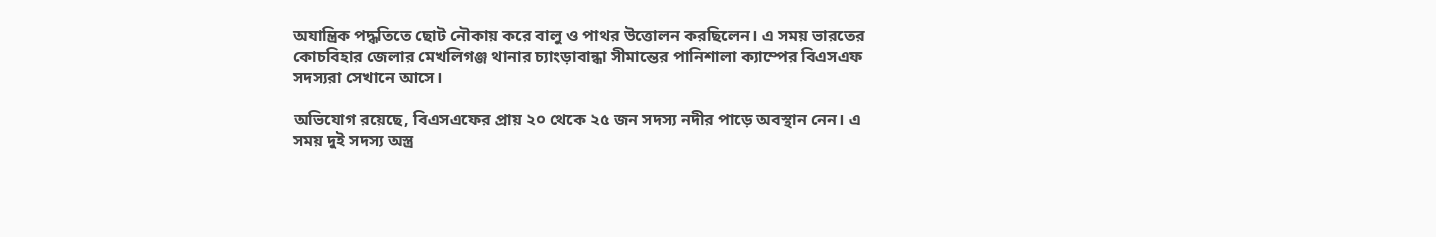অযান্ত্রিক পদ্ধতিতে ছোট নৌকায় করে বালু ও পাথর উত্তোলন করছিলেন। এ সময় ভারতের কোচবিহার জেলার মেখলিগঞ্জ থানার চ্যাংড়াবান্ধা সীমান্তের পানিশালা ক্যাম্পের বিএসএফ সদস্যরা সেখানে আসে।

অভিযোগ রয়েছে, বিএসএফের প্রায় ২০ থেকে ২৫ জন সদস্য নদীর পাড়ে অবস্থান নেন। এ সময় দুই সদস্য অস্ত্র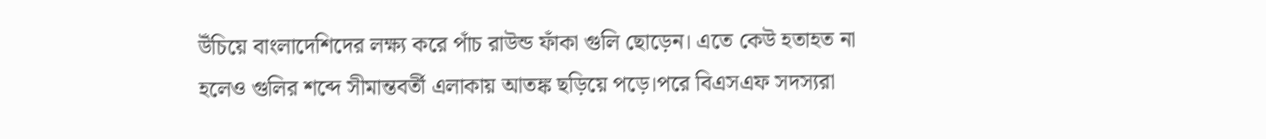উঁচিয়ে বাংলাদেশিদের লক্ষ্য করে পাঁচ রাউন্ড ফাঁকা গুলি ছোড়েন। এতে কেউ হতাহত না হলেও গুলির শব্দে সীমান্তবর্তী এলাকায় আতঙ্ক ছড়িয়ে পড়ে।পরে বিএসএফ সদস্যরা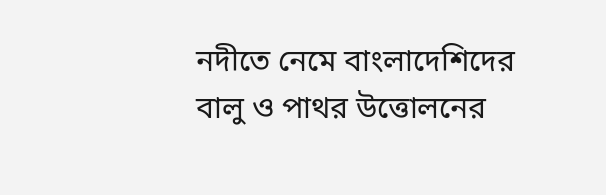নদীতে নেমে বাংলাদেশিদের বালু ও পাথর উত্তোলনের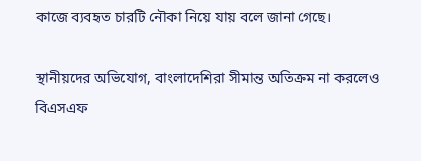কাজে ব্যবহৃত চারটি নৌকা নিয়ে যায় বলে জানা গেছে।

স্থানীয়দের অভিযোগ, বাংলাদেশিরা সীমান্ত অতিক্রম না করলেও বিএসএফ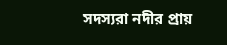সদস্যরা নদীর প্রায়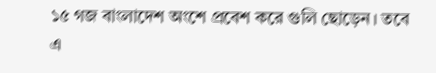১৫ গজ বাংলাদেশ অংশে প্রবেশ করে গুলি ছোড়েন। তবে এ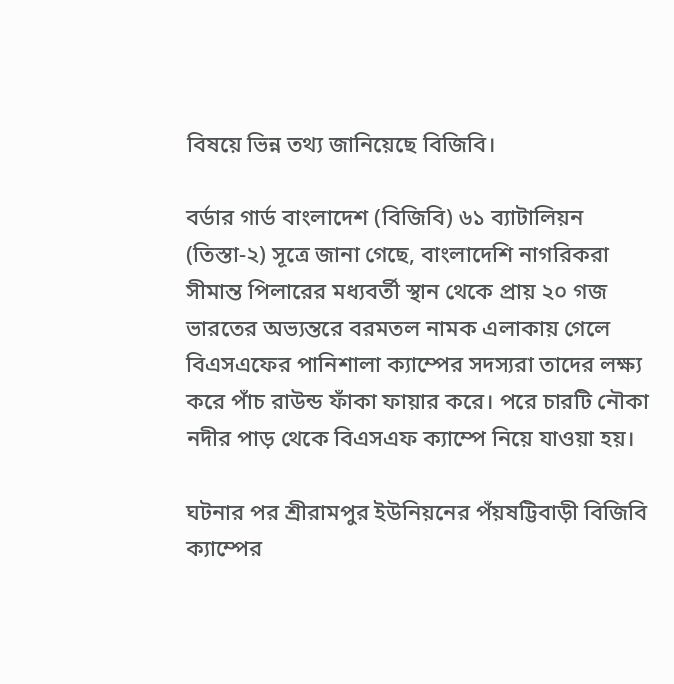বিষয়ে ভিন্ন তথ্য জানিয়েছে বিজিবি।

বর্ডার গার্ড বাংলাদেশ (বিজিবি) ৬১ ব্যাটালিয়ন (তিস্তা-২) সূত্রে জানা গেছে, বাংলাদেশি নাগরিকরা সীমান্ত পিলারের মধ্যবর্তী স্থান থেকে প্রায় ২০ গজ ভারতের অভ্যন্তরে বরমতল নামক এলাকায় গেলে বিএসএফের পানিশালা ক্যাম্পের সদস্যরা তাদের লক্ষ্য করে পাঁচ রাউন্ড ফাঁকা ফায়ার করে। পরে চারটি নৌকা নদীর পাড় থেকে বিএসএফ ক্যাম্পে নিয়ে যাওয়া হয়।

ঘটনার পর শ্রীরামপুর ইউনিয়নের পঁয়ষট্টিবাড়ী বিজিবি ক্যাম্পের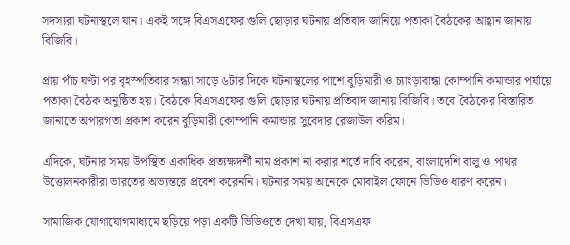সদস্যরা ঘটনাস্থলে যান। একই সঙ্গে বিএসএফের গুলি ছোড়ার ঘটনায় প্রতিবাদ জানিয়ে পতাকা বৈঠকের আহ্বান জানায় বিজিবি।

প্রায় পাঁচ ঘণ্টা পর বৃহস্পতিবার সন্ধ্যা সাড়ে ৬টার দিকে ঘটনাস্থলের পাশে বুড়িমারী ও চ্যাংড়াবান্ধা কোম্পানি কমান্ডার পর্যায়ে পতাকা বৈঠক অনুষ্ঠিত হয়। বৈঠকে বিএসএফের গুলি ছোড়ার ঘটনায় প্রতিবাদ জানায় বিজিবি। তবে বৈঠকের বিস্তারিত জানাতে অপারগতা প্রকাশ করেন বুড়িমারী কোম্পানি কমান্ডার সুবেদার রেজাউল করিম।

এদিকে, ঘটনার সময় উপস্থিত একাধিক প্রত্যক্ষদর্শী নাম প্রকাশ না করার শর্তে দাবি করেন, বাংলাদেশি বালু ও পাথর উত্তোলনকারীরা ভারতের অভ্যন্তরে প্রবেশ করেননি। ঘটনার সময় অনেকে মোবাইল ফোনে ভিডিও ধারণ করেন।

সামাজিক যোগাযোগমাধ্যমে ছড়িয়ে পড়া একটি ভিডিওতে দেখা যায়, বিএসএফ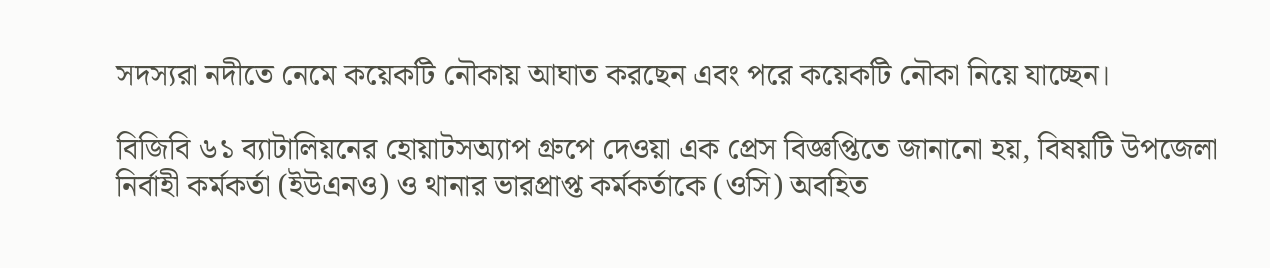সদস্যরা নদীতে নেমে কয়েকটি নৌকায় আঘাত করছেন এবং পরে কয়েকটি নৌকা নিয়ে যাচ্ছেন।

বিজিবি ৬১ ব্যাটালিয়নের হোয়াটসঅ্যাপ গ্রুপে দেওয়া এক প্রেস বিজ্ঞপ্তিতে জানানো হয়, বিষয়টি উপজেলা নির্বাহী কর্মকর্তা (ইউএনও) ও থানার ভারপ্রাপ্ত কর্মকর্তাকে (ওসি) অবহিত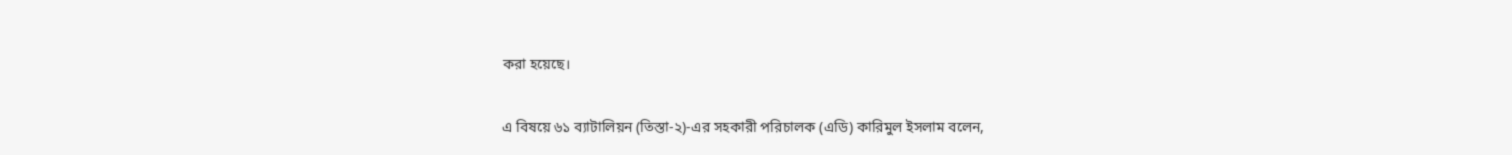করা হয়েছে।

এ বিষয়ে ৬১ ব্যাটালিয়ন (তিস্তা-২)-এর সহকারী পরিচালক (এডি) কারিমুল ইসলাম বলেন,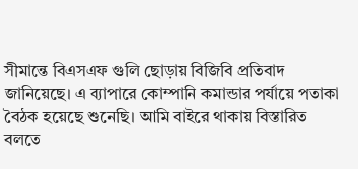সীমান্তে বিএসএফ গুলি ছোড়ায় বিজিবি প্রতিবাদ জানিয়েছে। এ ব্যাপারে কোম্পানি কমান্ডার পর্যায়ে পতাকা বৈঠক হয়েছে শুনেছি। আমি বাইরে থাকায় বিস্তারিত বলতে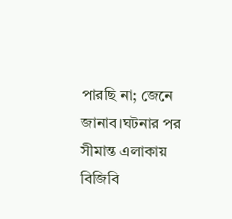পারছি না; জেনে জানাব।ঘটনার পর সীমান্ত এলাকায় বিজিবি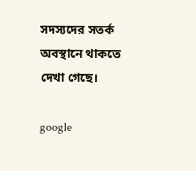সদস্যদের সতর্ক অবস্থানে থাকতে দেখা গেছে।

google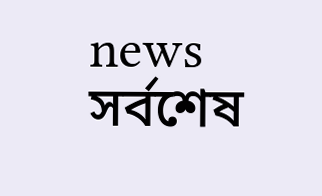news সর্বশেষ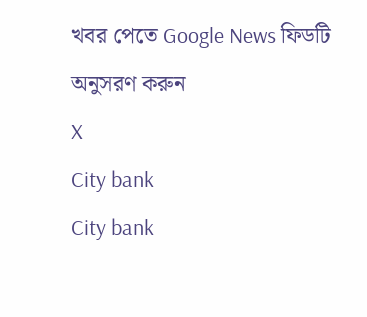খবর পেতে Google News ফিডটি অনুসরণ করুন
X
City bank
City bank